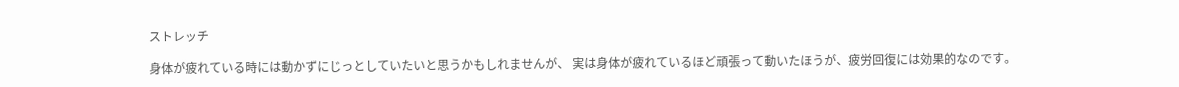ストレッチ

身体が疲れている時には動かずにじっとしていたいと思うかもしれませんが、 実は身体が疲れているほど頑張って動いたほうが、疲労回復には効果的なのです。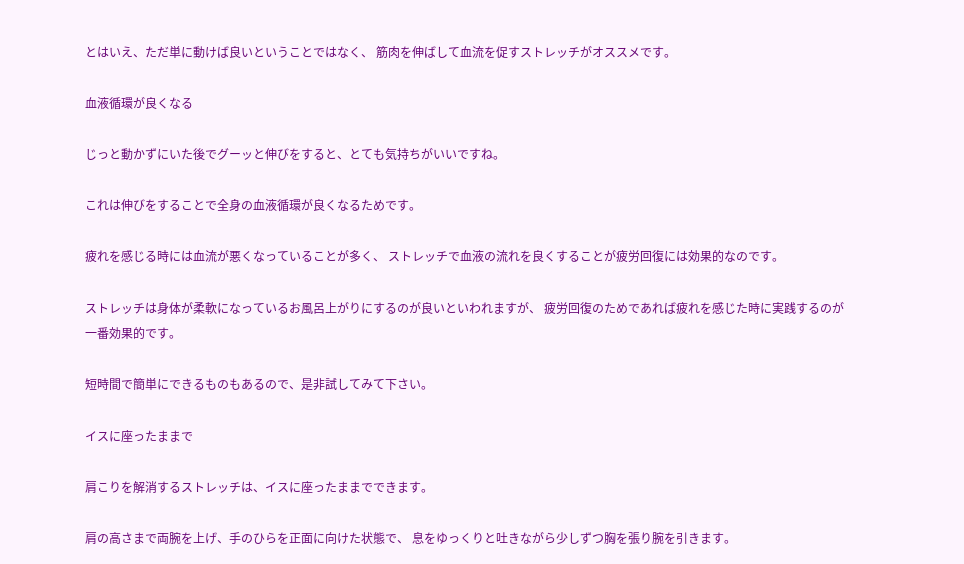とはいえ、ただ単に動けば良いということではなく、 筋肉を伸ばして血流を促すストレッチがオススメです。

血液循環が良くなる

じっと動かずにいた後でグーッと伸びをすると、とても気持ちがいいですね。

これは伸びをすることで全身の血液循環が良くなるためです。

疲れを感じる時には血流が悪くなっていることが多く、 ストレッチで血液の流れを良くすることが疲労回復には効果的なのです。

ストレッチは身体が柔軟になっているお風呂上がりにするのが良いといわれますが、 疲労回復のためであれば疲れを感じた時に実践するのが一番効果的です。

短時間で簡単にできるものもあるので、是非試してみて下さい。

イスに座ったままで

肩こりを解消するストレッチは、イスに座ったままでできます。

肩の高さまで両腕を上げ、手のひらを正面に向けた状態で、 息をゆっくりと吐きながら少しずつ胸を張り腕を引きます。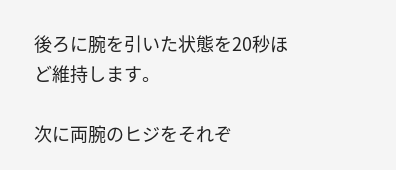後ろに腕を引いた状態を20秒ほど維持します。

次に両腕のヒジをそれぞ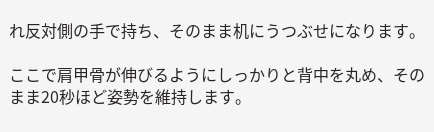れ反対側の手で持ち、そのまま机にうつぶせになります。

ここで肩甲骨が伸びるようにしっかりと背中を丸め、そのまま20秒ほど姿勢を維持します。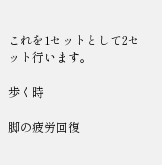これを1セットとして2セット行います。

歩く時

脚の疲労回復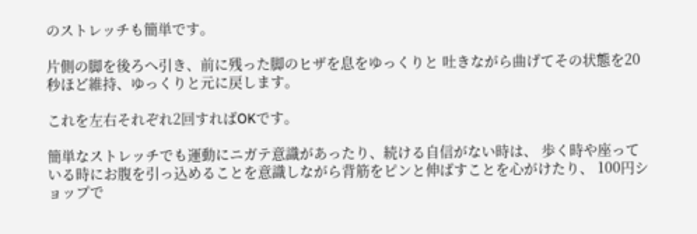のストレッチも簡単です。

片側の脚を後ろへ引き、前に残った脚のヒザを息をゆっくりと 吐きながら曲げてその状態を20秒ほど維持、ゆっくりと元に戻します。

これを左右それぞれ2回すればOKです。

簡単なストレッチでも運動にニガテ意識があったり、続ける自信がない時は、 歩く時や座っている時にお腹を引っ込めることを意識しながら背筋をピンと伸ばすことを心がけたり、 100円ショップで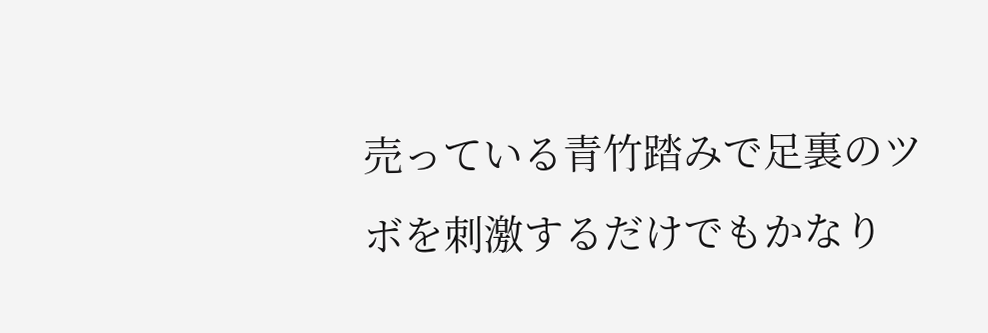売っている青竹踏みで足裏のツボを刺激するだけでもかなり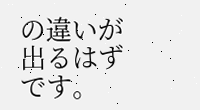の違いが出るはずです。